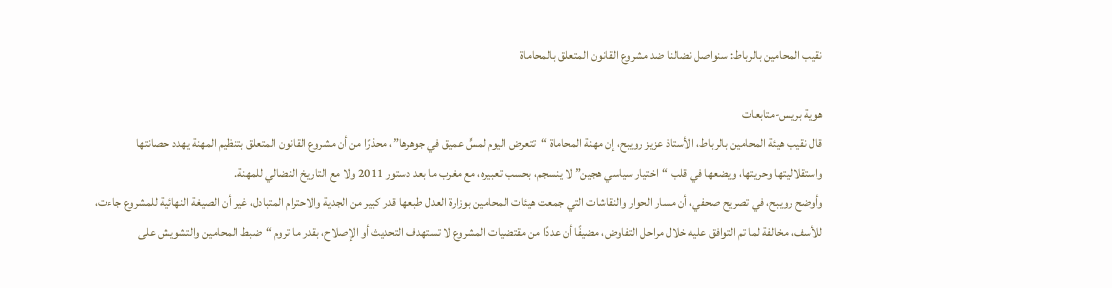نقيب المحامين بالرباط: سنواصل نضالنا ضد مشروع القانون المتعلق بالمحاماة

هوية بريس-متابعات
قال نقيب هيئة المحامين بالرباط، الأستاذ عزيز رويبح، إن مهنة المحاماة “تتعرض اليوم لمسٍّ عميق في جوهرها”، محذرًا من أن مشروع القانون المتعلق بتنظيم المهنة يهدد حصانتها واستقلاليتها وحريتها، ويضعها في قلب “اختيار سياسي هجين” لا ينسجم، بحسب تعبيره، مع مغرب ما بعد دستور 2011 ولا مع التاريخ النضالي للمهنة.
وأوضح رويبح، في تصريح صحفي، أن مسار الحوار والنقاشات التي جمعت هيئات المحامين بوزارة العدل طبعها قدر كبير من الجدية والاحترام المتبادل، غير أن الصيغة النهائية للمشروع جاءت، للأسف، مخالفة لما تم التوافق عليه خلال مراحل التفاوض، مضيفًا أن عددًا من مقتضيات المشروع لا تستهدف التحديث أو الإصلاح، بقدر ما تروم “ضبط المحامين والتشويش على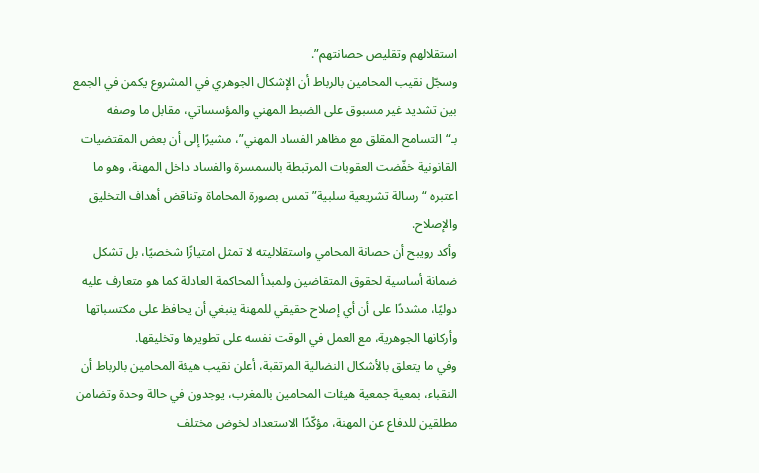استقلالهم وتقليص حصانتهم”.
وسجّل نقيب المحامين بالرباط أن الإشكال الجوهري في المشروع يكمن في الجمع بين تشديد غير مسبوق على الضبط المهني والمؤسساتي، مقابل ما وصفه بـ“التسامح المقلق مع مظاهر الفساد المهني”، مشيرًا إلى أن بعض المقتضيات القانونية خفّضت العقوبات المرتبطة بالسمسرة والفساد داخل المهنة، وهو ما اعتبره “رسالة تشريعية سلبية” تمس بصورة المحاماة وتناقض أهداف التخليق والإصلاح.
وأكد رويبح أن حصانة المحامي واستقلاليته لا تمثل امتيازًا شخصيًا، بل تشكل ضمانة أساسية لحقوق المتقاضين ولمبدأ المحاكمة العادلة كما هو متعارف عليه دوليًا، مشددًا على أن أي إصلاح حقيقي للمهنة ينبغي أن يحافظ على مكتسباتها وأركانها الجوهرية، مع العمل في الوقت نفسه على تطويرها وتخليقها.
وفي ما يتعلق بالأشكال النضالية المرتقبة، أعلن نقيب هيئة المحامين بالرباط أن النقباء، بمعية جمعية هيئات المحامين بالمغرب، يوجدون في حالة وحدة وتضامن مطلقين للدفاع عن المهنة، مؤكّدًا الاستعداد لخوض مختلف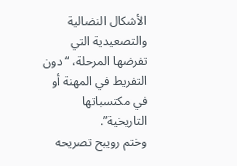الأشكال النضالية والتصعيدية التي تفرضها المرحلة، “دون التفريط في المهنة أو في مكتسباتها التاريخية”.
وختم رويبح تصريحه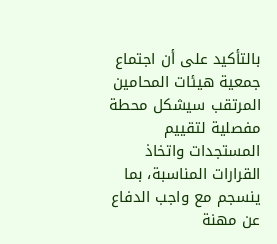بالتأكيد على أن اجتماع جمعية هيئات المحامين المرتقب سيشكل محطة مفصلية لتقييم المستجدات واتخاذ القرارات المناسبة، بما ينسجم مع واجب الدفاع عن مهنة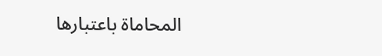المحاماة باعتبارها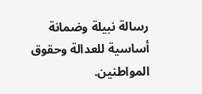رسالة نبيلة وضمانة أساسية للعدالة وحقوق المواطنين.